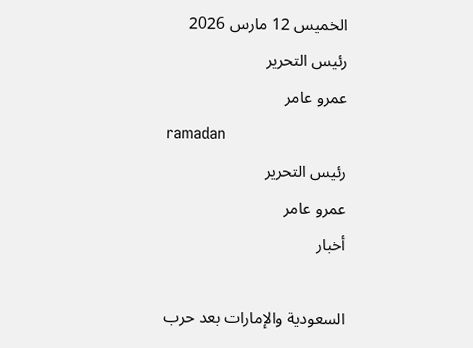الخميس 12 مارس 2026
رئيس التحرير
عمرو عامر
ramadan
رئيس التحرير
عمرو عامر
أخبار

السعودية والإمارات بعد حرب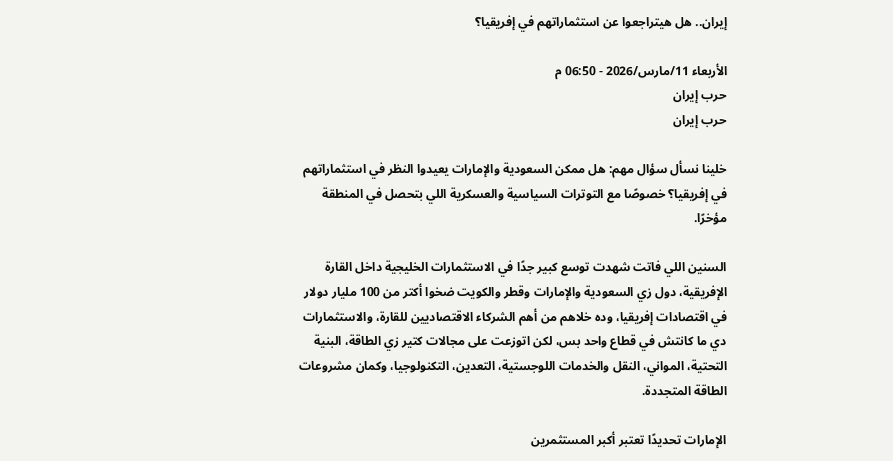إيران.. هل هيتراجعوا عن استثماراتهم في إفريقيا؟

الأربعاء 11/مارس/2026 - 06:50 م
حرب إيران
حرب إيران

خلينا نسأل سؤال مهم: هل ممكن السعودية والإمارات يعيدوا النظر في استثماراتهم في إفريقيا؟ خصوصًا مع التوترات السياسية والعسكرية اللي بتحصل في المنطقة مؤخرًا.

السنين اللي فاتت شهدت توسع كبير جدًا في الاستثمارات الخليجية داخل القارة الإفريقية، دول زي السعودية والإمارات وقطر والكويت ضخوا أكتر من 100 مليار دولار في اقتصادات إفريقيا، وده خلاهم من أهم الشركاء الاقتصاديين للقارة، والاستثمارات دي ما كانتش في قطاع واحد بس، لكن اتوزعت على مجالات كتير زي الطاقة، البنية التحتية، المواني، النقل والخدمات اللوجستية، التعدين، التكنولوجيا، وكمان مشروعات الطاقة المتجددة.

الإمارات تحديدًا تعتبر أكبر المستثمرين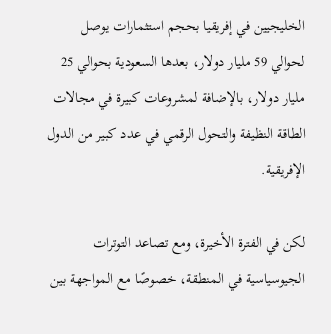الخليجيين في إفريقيا بحجم استثمارات يوصل لحوالي 59 مليار دولار، بعدها السعودية بحوالي 25 مليار دولار، بالإضافة لمشروعات كبيرة في مجالات الطاقة النظيفة والتحول الرقمي في عدد كبير من الدول الإفريقية.

لكن في الفترة الأخيرة، ومع تصاعد التوترات الجيوسياسية في المنطقة، خصوصًا مع المواجهة بين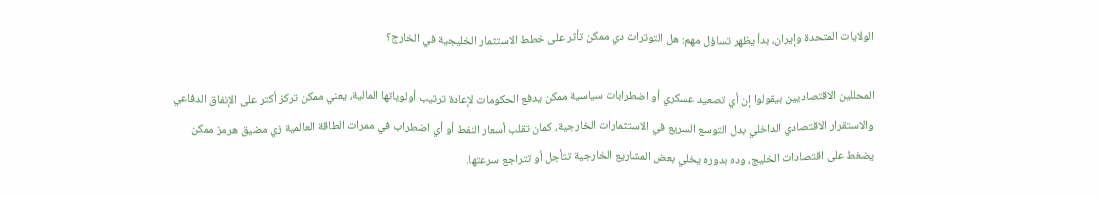الولايات المتحدة وإيران، بدأ يظهر تساؤل مهم: هل التوترات دي ممكن تأثر على خطط الاستثمار الخليجية في الخارج؟

المحللين الاقتصاديين بيقولوا إن أي تصعيد عسكري أو اضطرابات سياسية ممكن يدفع الحكومات لإعادة ترتيب أولوياتها المالية، يعني ممكن تركز أكتر على الإنفاق الدفاعي والاستقرار الاقتصادي الداخلي بدل التوسع السريع في الاستثمارات الخارجية، كمان تقلب أسعار النفط أو أي اضطراب في ممرات الطاقة العالمية زي مضيق هرمز ممكن يضغط على اقتصادات الخليج، وده بدوره يخلي بعض المشاريع الخارجية تتأجل أو تتراجع سرعتها.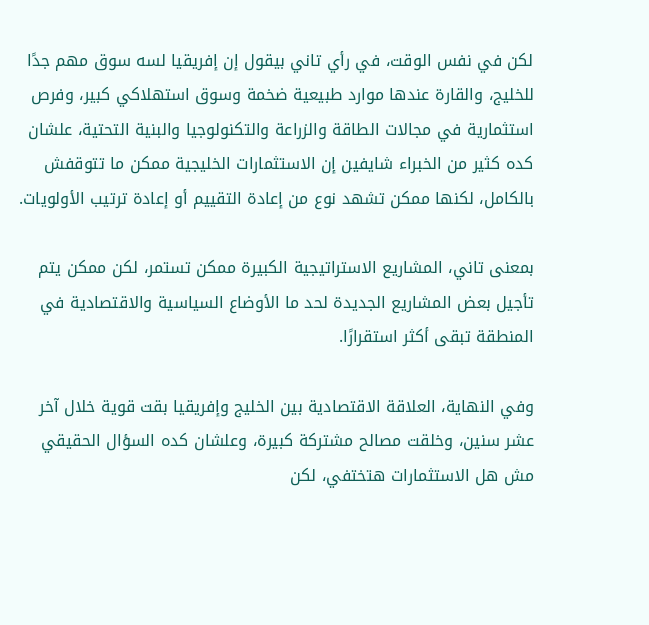لكن في نفس الوقت، في رأي تاني بيقول إن إفريقيا لسه سوق مهم جدًا للخليج، والقارة عندها موارد طبيعية ضخمة وسوق استهلاكي كبير، وفرص استثمارية في مجالات الطاقة والزراعة والتكنولوجيا والبنية التحتية، علشان كده كثير من الخبراء شايفين إن الاستثمارات الخليجية ممكن ما تتوقفش بالكامل، لكنها ممكن تشهد نوع من إعادة التقييم أو إعادة ترتيب الأولويات.

بمعنى تاني، المشاريع الاستراتيجية الكبيرة ممكن تستمر، لكن ممكن يتم تأجيل بعض المشاريع الجديدة لحد ما الأوضاع السياسية والاقتصادية في المنطقة تبقى أكثر استقرارًا.

وفي النهاية، العلاقة الاقتصادية بين الخليج وإفريقيا بقت قوية خلال آخر عشر سنين، وخلقت مصالح مشتركة كبيرة، وعلشان كده السؤال الحقيقي مش هل الاستثمارات هتختفي، لكن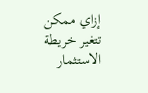إزاي ممكن تتغير خريطة الاستثمار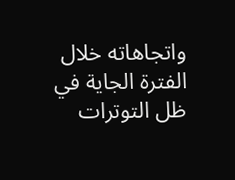واتجاهاته خلال الفترة الجاية في ظل التوترات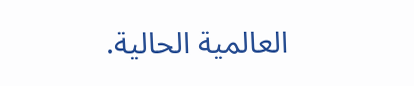العالمية الحالية.